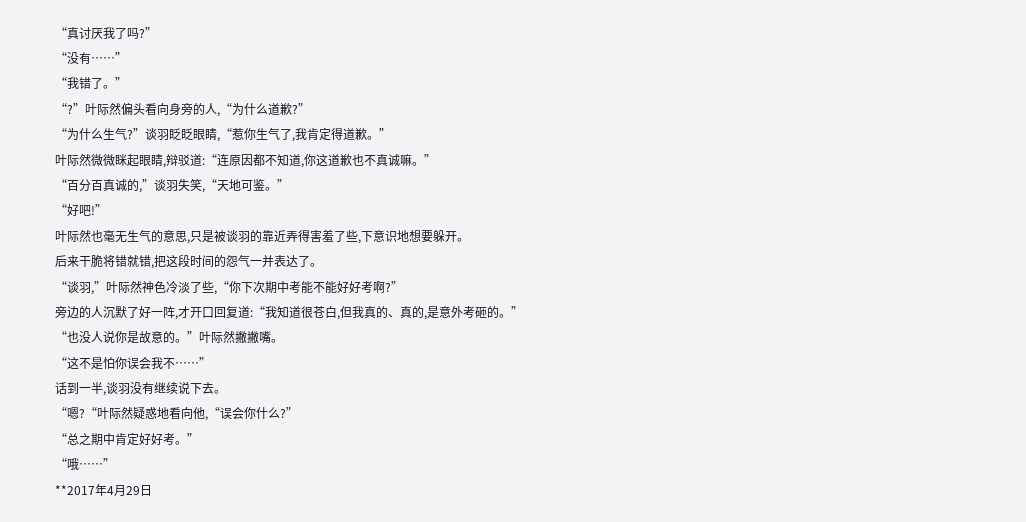“真讨厌我了吗?”
“没有……”
“我错了。”
“?”叶际然偏头看向身旁的人,“为什么道歉?”
“为什么生气?”谈羽眨眨眼睛,“惹你生气了,我肯定得道歉。”
叶际然微微眯起眼睛,辩驳道:“连原因都不知道,你这道歉也不真诚嘛。”
“百分百真诚的,”谈羽失笑,“天地可鉴。”
“好吧!”
叶际然也毫无生气的意思,只是被谈羽的靠近弄得害羞了些,下意识地想要躲开。
后来干脆将错就错,把这段时间的怨气一并表达了。
“谈羽,”叶际然神色冷淡了些,“你下次期中考能不能好好考啊?”
旁边的人沉默了好一阵,才开口回复道:“我知道很苍白,但我真的、真的,是意外考砸的。”
“也没人说你是故意的。”叶际然撇撇嘴。
“这不是怕你误会我不……”
话到一半,谈羽没有继续说下去。
“嗯?“叶际然疑惑地看向他,“误会你什么?”
“总之期中肯定好好考。”
“哦……”
**2017年4月29日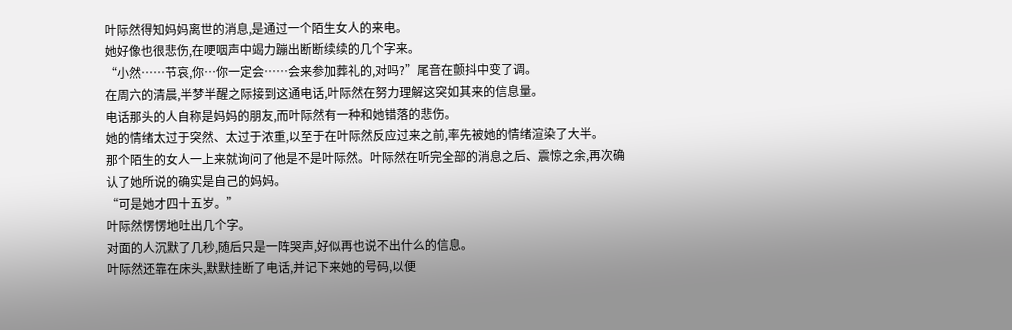叶际然得知妈妈离世的消息,是通过一个陌生女人的来电。
她好像也很悲伤,在哽咽声中竭力蹦出断断续续的几个字来。
“小然……节哀,你…你一定会……会来参加葬礼的,对吗?”尾音在颤抖中变了调。
在周六的清晨,半梦半醒之际接到这通电话,叶际然在努力理解这突如其来的信息量。
电话那头的人自称是妈妈的朋友,而叶际然有一种和她错落的悲伤。
她的情绪太过于突然、太过于浓重,以至于在叶际然反应过来之前,率先被她的情绪渲染了大半。
那个陌生的女人一上来就询问了他是不是叶际然。叶际然在听完全部的消息之后、震惊之余,再次确认了她所说的确实是自己的妈妈。
“可是她才四十五岁。”
叶际然愣愣地吐出几个字。
对面的人沉默了几秒,随后只是一阵哭声,好似再也说不出什么的信息。
叶际然还靠在床头,默默挂断了电话,并记下来她的号码,以便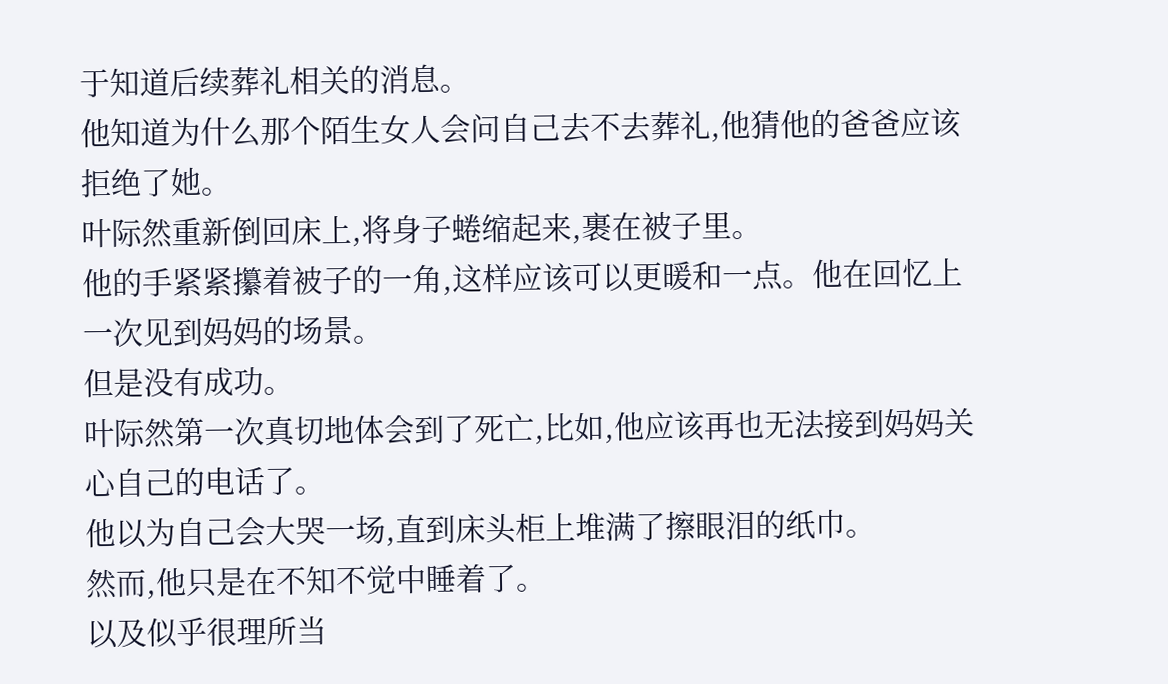于知道后续葬礼相关的消息。
他知道为什么那个陌生女人会问自己去不去葬礼,他猜他的爸爸应该拒绝了她。
叶际然重新倒回床上,将身子蜷缩起来,裹在被子里。
他的手紧紧攥着被子的一角,这样应该可以更暖和一点。他在回忆上一次见到妈妈的场景。
但是没有成功。
叶际然第一次真切地体会到了死亡,比如,他应该再也无法接到妈妈关心自己的电话了。
他以为自己会大哭一场,直到床头柜上堆满了擦眼泪的纸巾。
然而,他只是在不知不觉中睡着了。
以及似乎很理所当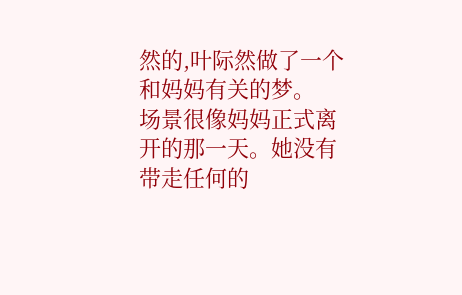然的,叶际然做了一个和妈妈有关的梦。
场景很像妈妈正式离开的那一天。她没有带走任何的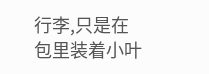行李,只是在包里装着小叶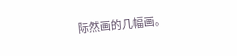际然画的几幅画。